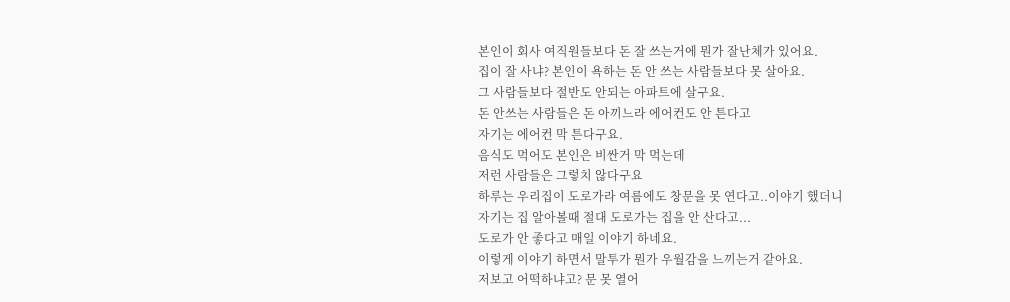본인이 회사 여직원들보다 돈 잘 쓰는거에 뭔가 잘난체가 있어요.
집이 잘 사냐? 본인이 욕하는 돈 안 쓰는 사람들보다 못 살아요.
그 사람들보다 절반도 안되는 아파트에 살구요.
돈 안쓰는 사람들은 돈 아끼느라 에어컨도 안 튼다고
자기는 에어컨 막 튼다구요.
음식도 먹어도 본인은 비싼거 막 먹는데
저런 사람들은 그렇치 않다구요
하루는 우리집이 도로가라 여름에도 창문을 못 연다고..이야기 했더니
자기는 집 알아볼때 절대 도로가는 집을 안 산다고...
도로가 안 좋다고 매일 이야기 하네요.
이렇게 이야기 하면서 말투가 뭔가 우월감을 느끼는거 같아요.
저보고 어떡하냐고? 문 못 열어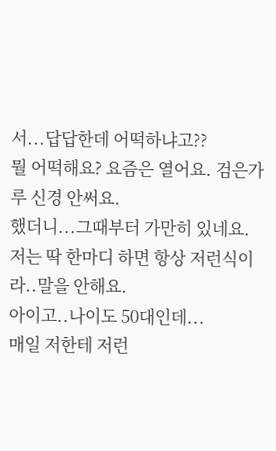서...답답한데 어떡하냐고??
뭘 어떡해요? 요즘은 열어요. 검은가루 신경 안써요.
했더니...그때부터 가만히 있네요.
저는 딱 한마디 하면 항상 저런식이라..말을 안해요.
아이고..나이도 50대인데...
매일 저한테 저런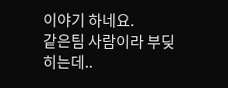이야기 하네요.
같은팀 사람이라 부딪히는데..